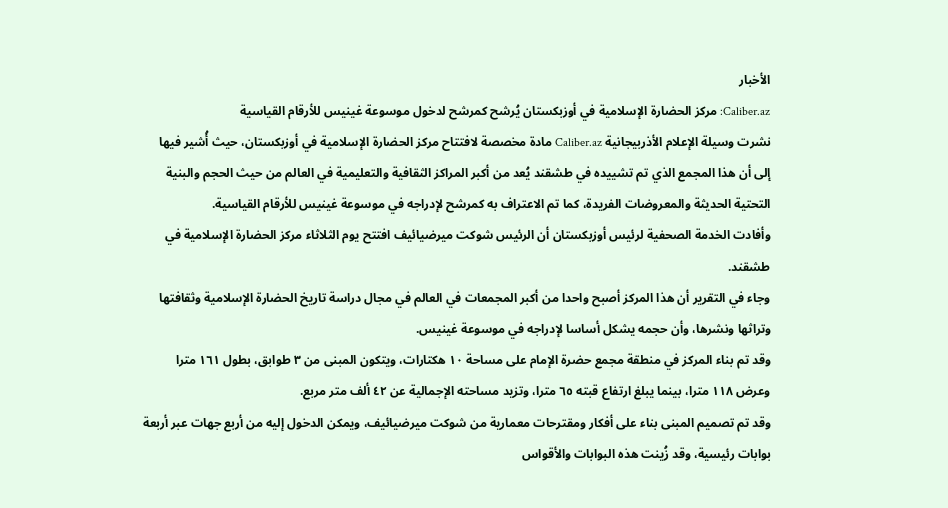الأخبار
Caliber.az: مركز الحضارة الإسلامية في أوزبكستان يُرشح كمرشح لدخول موسوعة غينيس للأرقام القياسية
نشرت وسيلة الإعلام الأذربيجانية Caliber.az مادة مخصصة لافتتاح مركز الحضارة الإسلامية في أوزبكستان، حيث أُشير فيها إلى أن هذا المجمع الذي تم تشييده في طشقند يُعد من أكبر المراكز الثقافية والتعليمية في العالم من حيث الحجم والبنية التحتية الحديثة والمعروضات الفريدة، كما تم الاعتراف به كمرشح لإدراجه في موسوعة غينيس للأرقام القياسية.
وأفادت الخدمة الصحفية لرئيس أوزبكستان أن الرئيس شوكت ميرضيائيف افتتح يوم الثلاثاء مركز الحضارة الإسلامية في طشقند.
وجاء في التقرير أن هذا المركز أصبح واحدا من أكبر المجمعات في العالم في مجال دراسة تاريخ الحضارة الإسلامية وثقافتها وتراثها ونشرها، وأن حجمه يشكل أساسا لإدراجه في موسوعة غينيس.
وقد تم بناء المركز في منطقة مجمع حضرة الإمام على مساحة ١٠ هكتارات، ويتكون المبنى من ٣ طوابق، بطول ١٦١ مترا وعرض ١١٨ مترا، بينما يبلغ ارتفاع قبته ٦٥ مترا، وتزيد مساحته الإجمالية عن ٤٢ ألف متر مربع.
وقد تم تصميم المبنى بناء على أفكار ومقترحات معمارية من شوكت ميرضيائيف، ويمكن الدخول إليه من أربع جهات عبر أربعة بوابات رئيسية، وقد زُينت هذه البوابات والأقواس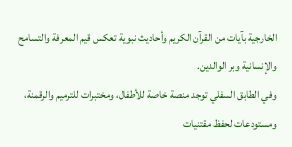الخارجية بآيات من القرآن الكريم وأحاديث نبوية تعكس قيم المعرفة والتسامح والإنسانية وبر الوالدين.
وفي الطابق السفلي توجد منصة خاصة للأطفال، ومختبرات للترميم والرقمنة، ومستودعات لحفظ مقتنيات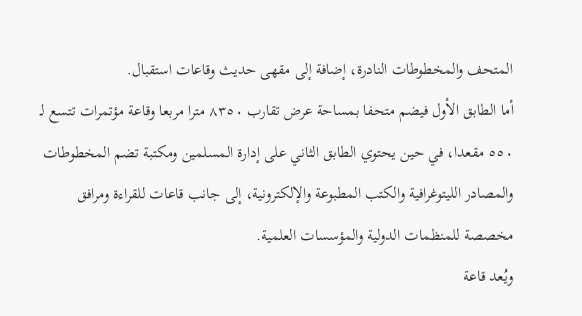المتحف والمخطوطات النادرة، إضافة إلى مقهى حديث وقاعات استقبال.
أما الطابق الأول فيضم متحفا بمساحة عرض تقارب ٨٣٥٠ مترا مربعا وقاعة مؤتمرات تتسع لـ ٥٥٠ مقعدا، في حين يحتوي الطابق الثاني على إدارة المسلمين ومكتبة تضم المخطوطات والمصادر الليتوغرافية والكتب المطبوعة والإلكترونية، إلى جانب قاعات للقراءة ومرافق مخصصة للمنظمات الدولية والمؤسسات العلمية.
ويُعد قاعة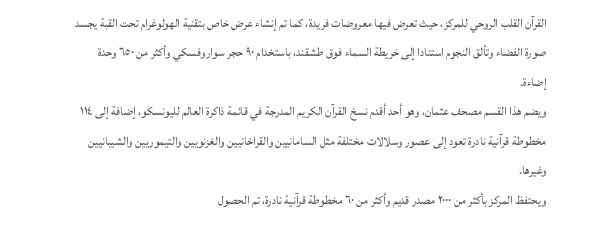القرآن القلب الروحي للمركز، حيث تعرض فيها معروضات فريدة، كما تم إنشاء عرض خاص بتقنية الهولوغرام تحت القبة يجسد صورة الفضاء وتألق النجوم استنادا إلى خريطة السماء فوق طشقند، باستخدام ٩٠ حجر سواروفسكي وأكثر من ٦٥٠ وحدة إضاءة.
ويضم هذا القسم مصحف عثمان، وهو أحد أقدم نسخ القرآن الكريم المدرجة في قائمة ذاكرة العالم لليونسكو، إضافة إلى ١١٤ مخطوطة قرآنية نادرة تعود إلى عصور وسلالات مختلفة مثل السامانيين والقراخانيين والغزنويين والتيموريين والشيبانيين وغيرها.
ويحتفظ المركز بأكثر من ٢٠٠٠ مصدر قديم وأكثر من ٦٠ مخطوطة قرآنية نادرة، تم الحصول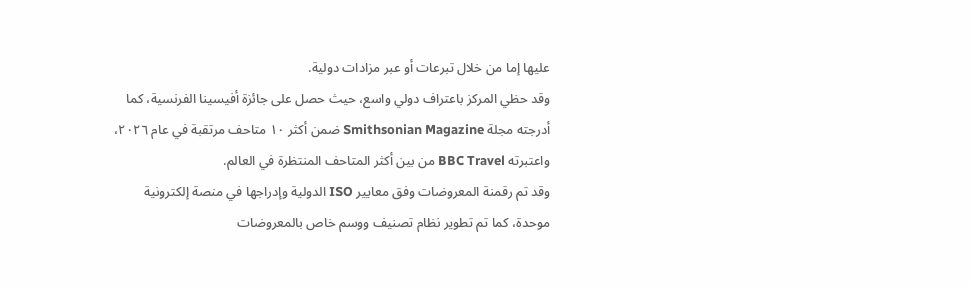عليها إما من خلال تبرعات أو عبر مزادات دولية.
وقد حظي المركز باعتراف دولي واسع، حيث حصل على جائزة أفيسينا الفرنسية، كما أدرجته مجلة Smithsonian Magazine ضمن أكثر ١٠ متاحف مرتقبة في عام ٢٠٢٦، واعتبرته BBC Travel من بين أكثر المتاحف المنتظرة في العالم.
وقد تم رقمنة المعروضات وفق معايير ISO الدولية وإدراجها في منصة إلكترونية موحدة، كما تم تطوير نظام تصنيف ووسم خاص بالمعروضات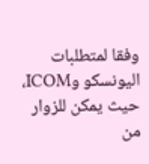وفقا لمتطلبات اليونسكو وICOM، حيث يمكن للزوار من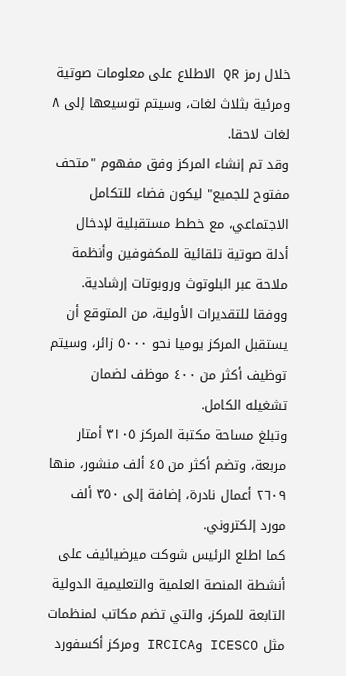خلال رمز QR الاطلاع على معلومات صوتية ومرئية بثلاث لغات، وسيتم توسيعها إلى ٨ لغات لاحقا.
وقد تم إنشاء المركز وفق مفهوم "متحف مفتوح للجميع" ليكون فضاء للتكامل الاجتماعي، مع خطط مستقبلية لإدخال أدلة صوتية تلقائية للمكفوفين وأنظمة ملاحة عبر البلوتوث وروبوتات إرشادية.
ووفقا للتقديرات الأولية، من المتوقع أن يستقبل المركز يوميا نحو ٥٠٠٠ زائر، وسيتم توظيف أكثر من ٤٠٠ موظف لضمان تشغيله الكامل.
وتبلغ مساحة مكتبة المركز ٣١٠٥ أمتار مربعة، وتضم أكثر من ٤٥ ألف منشور، منها ٢٦٠٩ أعمال نادرة، إضافة إلى ٣٥٠ ألف مورد إلكتروني.
كما اطلع الرئيس شوكت ميرضيائيف على أنشطة المنصة العلمية والتعليمية الدولية التابعة للمركز، والتي تضم مكاتب لمنظمات مثل ICESCO وIRCICA ومركز أكسفورد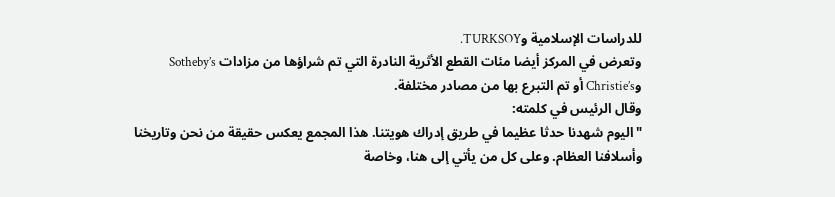للدراسات الإسلامية وTURKSOY.
وتعرض في المركز أيضا مئات القطع الأثرية النادرة التي تم شراؤها من مزادات Sotheby’s وChristie’s أو تم التبرع بها من مصادر مختلفة.
وقال الرئيس في كلمته:
"اليوم شهدنا حدثا عظيما في طريق إدراك هويتنا. هذا المجمع يعكس حقيقة من نحن وتاريخنا وأسلافنا العظام. وعلى كل من يأتي إلى هنا، وخاصة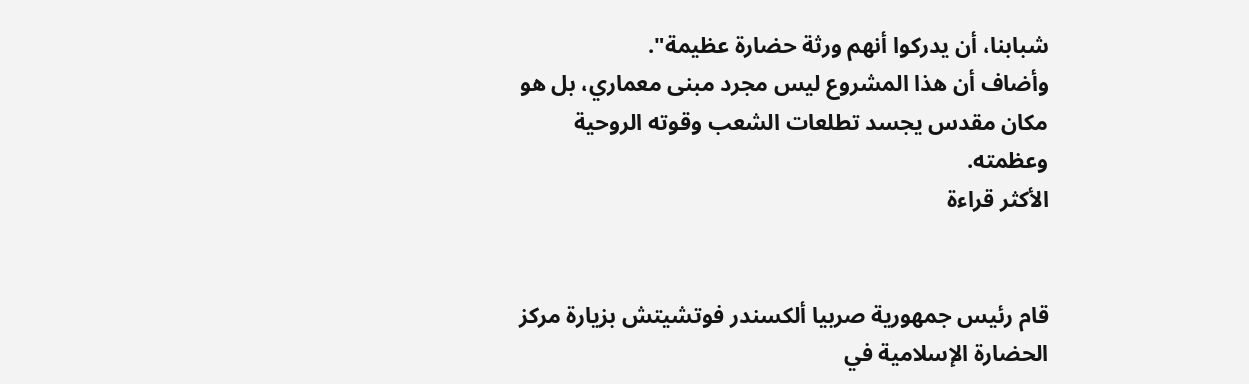شبابنا، أن يدركوا أنهم ورثة حضارة عظيمة".
وأضاف أن هذا المشروع ليس مجرد مبنى معماري، بل هو مكان مقدس يجسد تطلعات الشعب وقوته الروحية وعظمته.
الأكثر قراءة


قام رئيس جمهورية صربيا ألكسندر فوتشيتش بزيارة مركز الحضارة الإسلامية في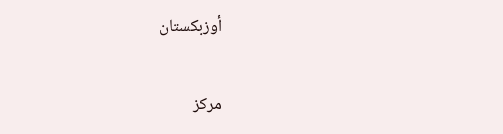أوزبكستان

مركز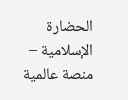الحضارة الإسلامية – منصة عالمية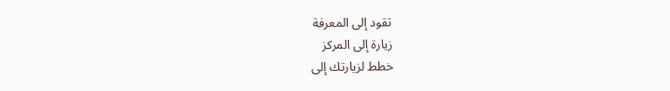تقود إلى المعرفة
زيارة إلى المركز
خطط لزيارتك إلى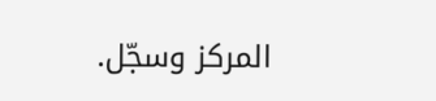المركز وسجّل.